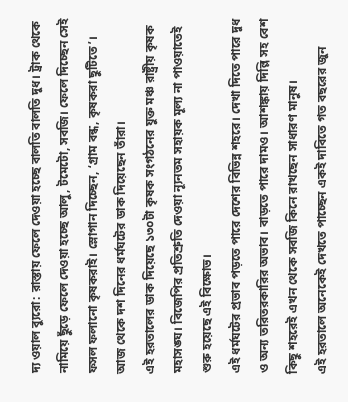দ্য ওয়াল ব্যুরো: রাস্তায় ফেলে দেওয়া হচ্ছে বালতি বালতি দুধ। ট্রাক থেকে নামিয়ে ছুঁড়ে ফেলে দেওয়া হচ্ছে আলু, টমেটো, সবজি। ফেলে দিচ্ছেন সেই ফসল ফলানো কৃষকরাই। স্লোগান দিচ্ছেন, ‘গ্রাম বন্ধ, কৃষকরা ছুটিতে’। আজ থেকে দশ দিনের ধর্মঘটের ডাক দিয়েছেন তাঁরা।
এই হরতালের ডাক দিয়েছে ১৩০টা কৃষক সংগঠনের যুক্ত মঞ্চ রাষ্ট্রীয় কৃষক মহাসঙ্ঘ। বিজেপির প্রতিশ্রুতি দেওয়া ন্যূনতম সহায়ক মূল্য না পাওয়াতেই শুরু হয়েছে এই বিক্ষোভ।
এই ধর্মঘটের প্রভাব পড়তে পারে দেশের বিভিন্ন শহরে। দেখা দিতে পারে দুধ ও অন্য তরিতরকারির অভাব। বাড়তে পারে দামও। আশঙ্কায় দিল্লি সহ বেশ কিছু শহরেই এখন থেকে সবজি কিনে রাখছেন সাধারণ মানুষ।
এই হরতালে অনেকেই দেখতে পাচ্ছেন একই দাবিতে গত বছরের জুন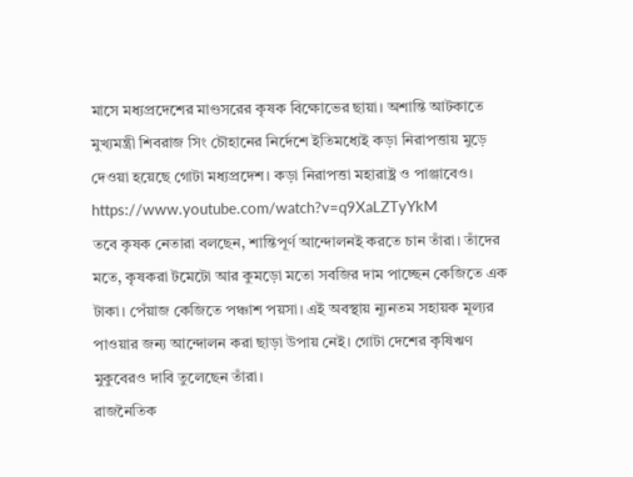মাসে মধ্যপ্রদেশের মাণ্ডসরের কৃষক বিক্ষোভের ছায়া। অশান্তি আটকাতে মুখ্যমন্ত্রী শিবরাজ সিং চৌহানের নির্দেশে ইতিমধ্যেই কড়া নিরাপত্তায় মুড়ে দেওয়া হয়েছে গোটা মধ্যপ্রদেশ। কড়া নিরাপত্তা মহারাষ্ট্র ও পাঞ্জাবেও।
https://www.youtube.com/watch?v=q9XaLZTyYkM
তবে কৃষক নেতারা বলছেন, শান্তিপূর্ণ আন্দোলনই করতে চান তাঁরা। তাঁদের মতে, কৃষকরা টমেটো আর কুমড়ো মতো সবজির দাম পাচ্ছেন কেজিতে এক টাকা। পেঁয়াজ কেজিতে পঞ্চাশ পয়সা। এই অবস্থায় ন্যূনতম সহায়ক মূল্যর পাওয়ার জন্য আন্দোলন করা ছাড়া উপায় নেই। গোটা দেশের কৃষিঋণ মুকুবেরও দাবি তুলেছেন তাঁরা।
রাজনৈতিক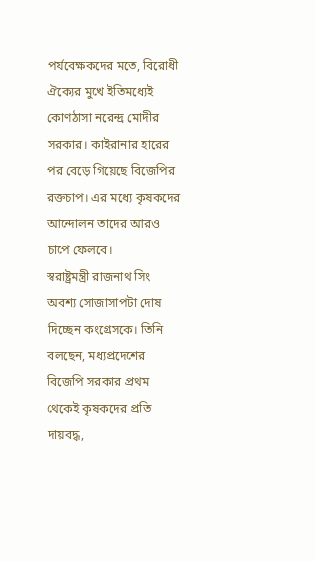পর্যবেক্ষকদের মতে, বিরোধী ঐক্যের মুখে ইতিমধ্যেই কোণঠাসা নরেন্দ্র মোদীর সরকার। কাইরানার হারের পর বেড়ে গিয়েছে বিজেপির রক্তচাপ। এর মধ্যে কৃষকদের আন্দোলন তাদের আরও চাপে ফেলবে।
স্বরাষ্ট্রমন্ত্রী রাজনাথ সিং অবশ্য সোজাসাপটা দোষ দিচ্ছেন কংগ্রেসকে। তিনি বলছেন, মধ্যপ্রদেশের বিজেপি সরকার প্রথম থেকেই কৃষকদের প্রতি দায়বদ্ধ,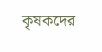কৃষকদের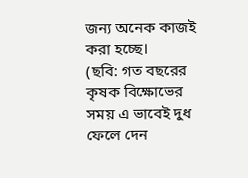জন্য অনেক কাজই করা হচ্ছে।
(ছবি: গত বছরের কৃষক বিক্ষোভের সময় এ ভাবেই দুধ ফেলে দেন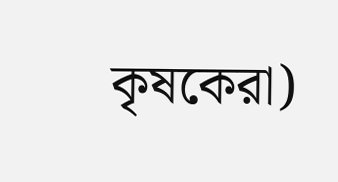কৃষকেরা)